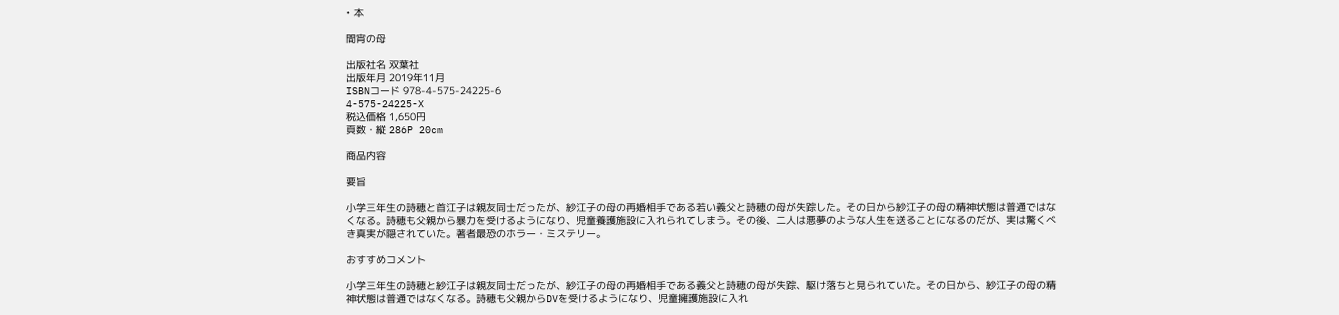• 本

間宵の母

出版社名 双葉社
出版年月 2019年11月
ISBNコード 978-4-575-24225-6
4-575-24225-X
税込価格 1,650円
頁数・縦 286P 20cm

商品内容

要旨

小学三年生の詩穂と首江子は親友同士だったが、紗江子の母の再婚相手である若い義父と詩穂の母が失踪した。その日から紗江子の母の精神状態は普通ではなくなる。詩穂も父親から暴力を受けるようになり、児童養護施設に入れられてしまう。その後、二人は悪夢のような人生を送ることになるのだが、実は驚くべき真実が隠されていた。著者最恐のホラー・ミステリー。

おすすめコメント

小学三年生の詩穂と紗江子は親友同士だったが、紗江子の母の再婚相手である義父と詩穂の母が失踪、駆け落ちと見られていた。その日から、紗江子の母の精神状態は普通ではなくなる。詩穂も父親からDVを受けるようになり、児童擁護施設に入れ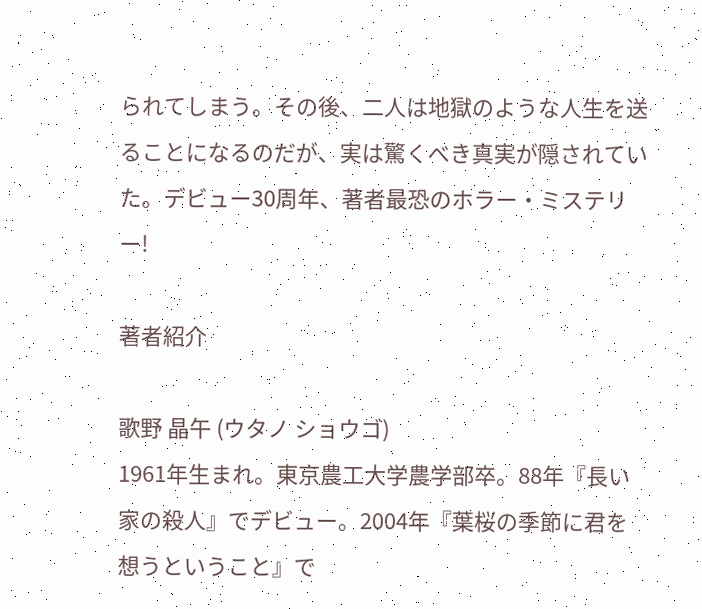られてしまう。その後、二人は地獄のような人生を送ることになるのだが、実は驚くべき真実が隠されていた。デビュー30周年、著者最恐のホラー・ミステリー!

著者紹介

歌野 晶午 (ウタノ ショウゴ)
1961年生まれ。東京農工大学農学部卒。88年『長い家の殺人』でデビュー。2004年『葉桜の季節に君を想うということ』で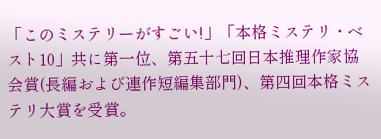「このミステリーがすごい!」「本格ミステリ・ベスト10」共に第一位、第五十七回日本推理作家協会賞(長編および連作短編集部門)、第四回本格ミステリ大賞を受賞。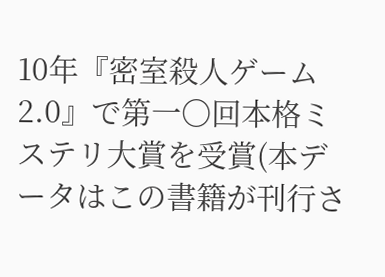10年『密室殺人ゲーム2.0』で第一〇回本格ミステリ大賞を受賞(本データはこの書籍が刊行さ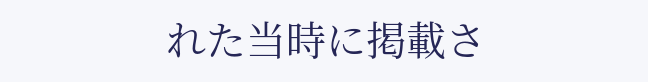れた当時に掲載さ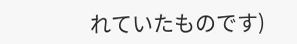れていたものです)